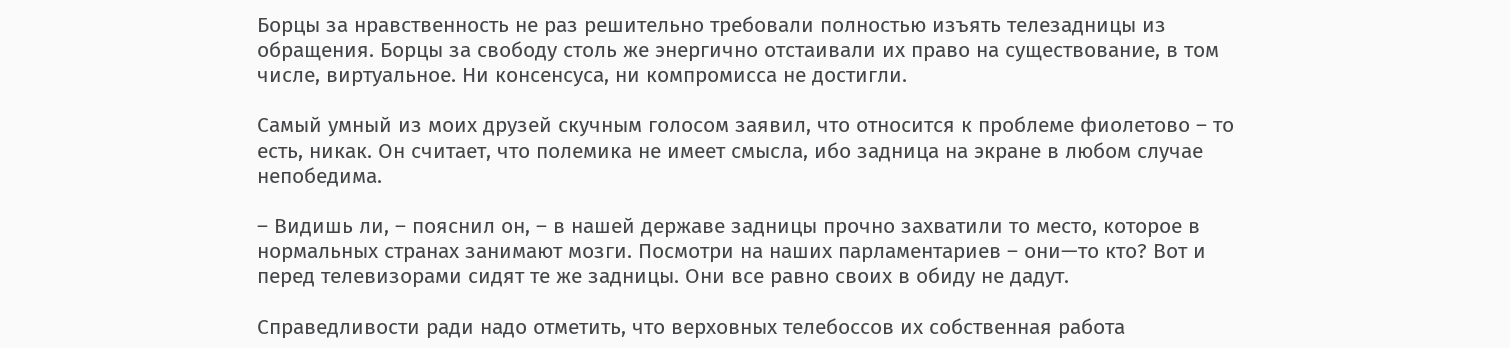Борцы за нравственность не раз решительно требовали полностью изъять телезадницы из обращения. Борцы за свободу столь же энергично отстаивали их право на существование, в том числе, виртуальное. Ни консенсуса, ни компромисса не достигли.

Самый умный из моих друзей скучным голосом заявил, что относится к проблеме фиолетово – то есть, никак. Он считает, что полемика не имеет смысла, ибо задница на экране в любом случае непобедима.

– Видишь ли, – пояснил он, – в нашей державе задницы прочно захватили то место, которое в нормальных странах занимают мозги. Посмотри на наших парламентариев – они—то кто? Вот и перед телевизорами сидят те же задницы. Они все равно своих в обиду не дадут.

Справедливости ради надо отметить, что верховных телебоссов их собственная работа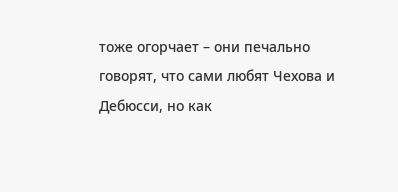тоже огорчает – они печально говорят, что сами любят Чехова и Дебюсси, но как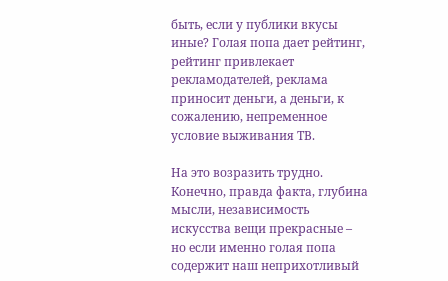быть, если у публики вкусы иные? Голая попа дает рейтинг, рейтинг привлекает рекламодателей, реклама приносит деньги, а деньги, к сожалению, непременное условие выживания ТВ.

На это возразить трудно. Конечно, правда факта, глубина мысли, независимость искусства вещи прекрасные – но если именно голая попа содержит наш неприхотливый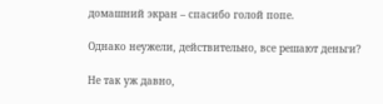домашний экран – спасибо голой попе.

Однако неужели, действительно, все решают деньги?

Не так уж давно,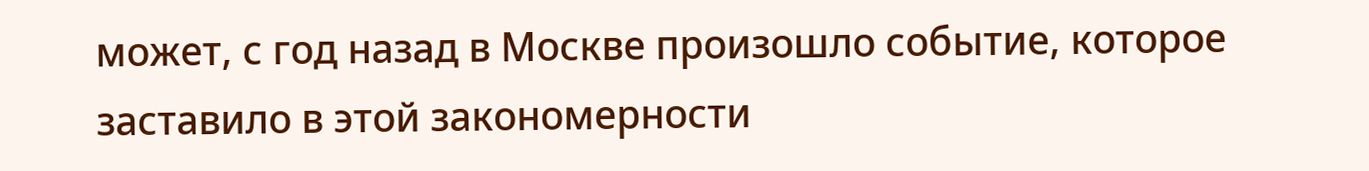может, с год назад в Москве произошло событие, которое заставило в этой закономерности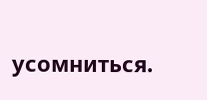усомниться.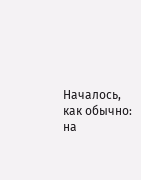Началось, как обычно: на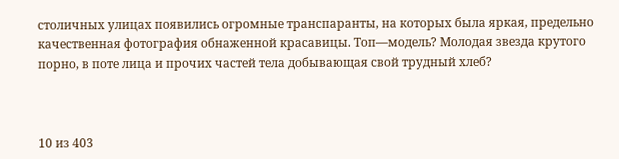столичных улицах появились огромные транспаранты, на которых была яркая, предельно качественная фотография обнаженной красавицы. Топ—модель? Молодая звезда крутого порно, в поте лица и прочих частей тела добывающая свой трудный хлеб?



10 из 403